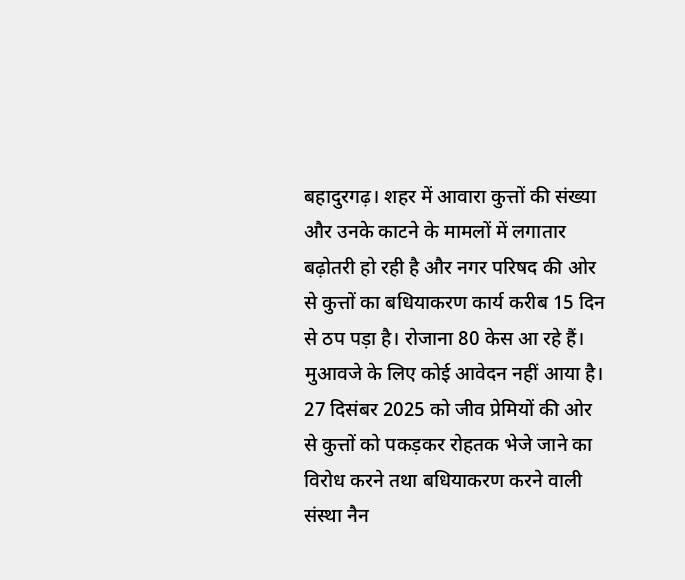बहादुरगढ़। शहर में आवारा कुत्तों की संख्या और उनके काटने के मामलों में लगातार बढ़ोतरी हो रही है और नगर परिषद की ओर से कुत्तों का बधियाकरण कार्य करीब 15 दिन से ठप पड़ा है। रोजाना 80 केस आ रहे हैं। मुआवजे के लिए कोई आवेदन नहीं आया है।
27 दिसंबर 2025 को जीव प्रेमियों की ओर से कुत्तों को पकड़कर रोहतक भेजे जाने का विरोध करने तथा बधियाकरण करने वाली संस्था नैन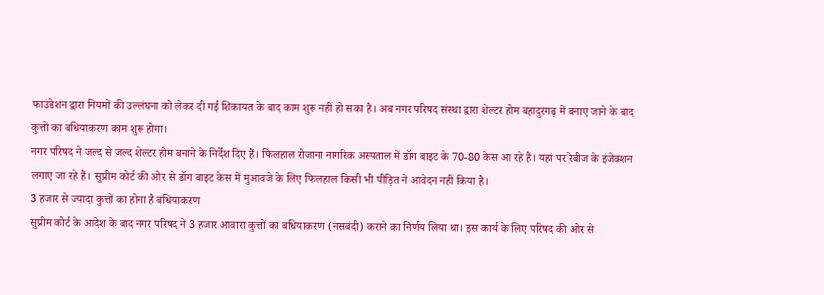फाउंडेशन द्वारा नियमों की उल्लंघना को लेकर दी गई शिकायत के बाद काम शुरू नहीं हो सका है। अब नगर परिषद संस्था द्वारा शेल्टर होम बहादुरगढ़ में बनाए जाने के बाद कुत्तों का बधियाकरण काम शुरू होगा।
नगर परिषद ने जल्द से जल्द शेल्टर होम बनाने के निर्देश दिए हैं। फिलहाल रोजाना नागरिक अस्पताल में डॉग बाइट के 70-80 केस आ रहे हैं। यहां पर रेबीज के इंजेक्शन लगाए जा रहे हैं। सुप्रीम कोर्ट की ओर से डॉग बाइट केस में मुआवजे के लिए फिलहाल किसी भी पीड़ित ने आवेदन नहीं किया है।
3 हजार से ज्यादा कुत्तों का होना है बधियाकरण
सुप्रीम कोर्ट के आदेश के बाद नगर परिषद ने 3 हजार आवारा कुत्तों का बधियाकरण (नसबंदी) कराने का निर्णय लिया था। इस कार्य के लिए परिषद की ओर से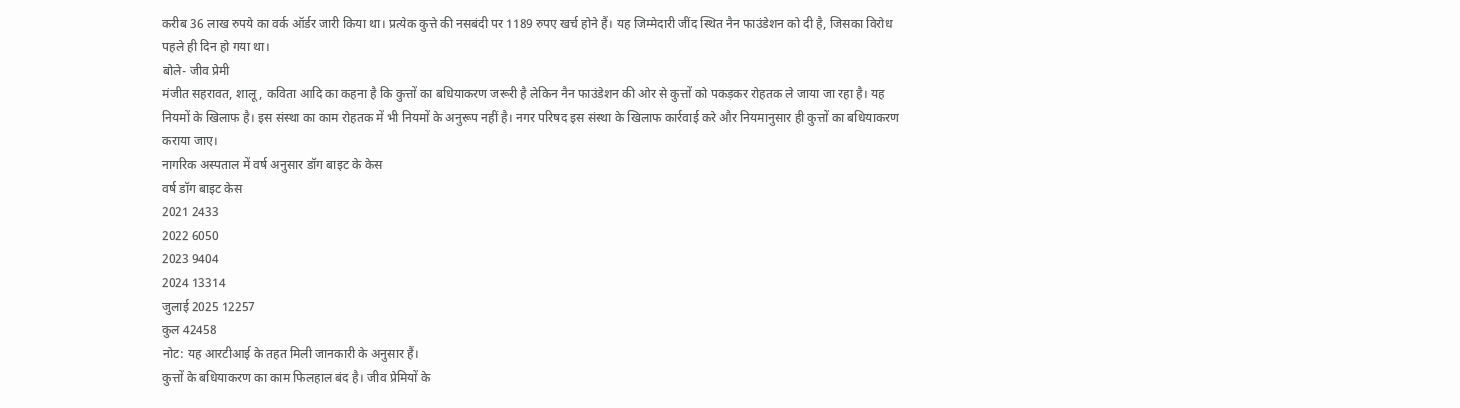करीब 36 लाख रुपये का वर्क ऑर्डर जारी किया था। प्रत्येक कुत्ते की नसबंदी पर 1189 रुपए खर्च होने हैं। यह जिम्मेदारी जींद स्थित नैन फाउंडेशन को दी है, जिसका विरोध पहले ही दिन हो गया था।
बोले- जीव प्रेमी
मंजीत सहरावत, शालू, कविता आदि का कहना है कि कुत्तों का बधियाकरण जरूरी है लेकिन नैन फाउंडेशन की ओर से कुत्तों को पकड़कर रोहतक ले जाया जा रहा है। यह नियमों के खिलाफ है। इस संस्था का काम रोहतक में भी नियमों के अनुरूप नहीं है। नगर परिषद इस संस्था के खिलाफ कार्रवाई करे और नियमानुसार ही कुत्तों का बधियाकरण कराया जाए।
नागरिक अस्पताल में वर्ष अनुसार डॉग बाइट के केस
वर्ष डॉग बाइट केस
2021 2433
2022 6050
2023 9404
2024 13314
जुलाई 2025 12257
कुल 42458
नोट: यह आरटीआई के तहत मिली जानकारी के अनुसार हैं।
कुत्तों के बधियाकरण का काम फिलहाल बंद है। जीव प्रेमियों के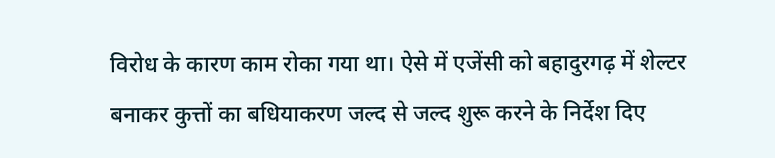विरोध के कारण काम रोका गया था। ऐसे में एजेंसी को बहादुरगढ़ में शेल्टर बनाकर कुत्तों का बधियाकरण जल्द से जल्द शुरू करने के निर्देश दिए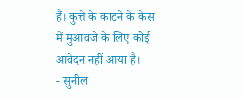हैं। कुत्ते के काटने के केस में मुआवजे के लिए कोई आवेदन नहीं आया है।
- सुनील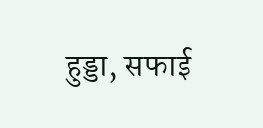हुड्डा, सफाई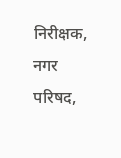निरीक्षक, नगर परिषद,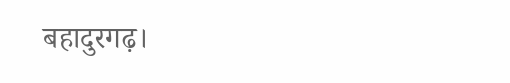बहादुरगढ़।